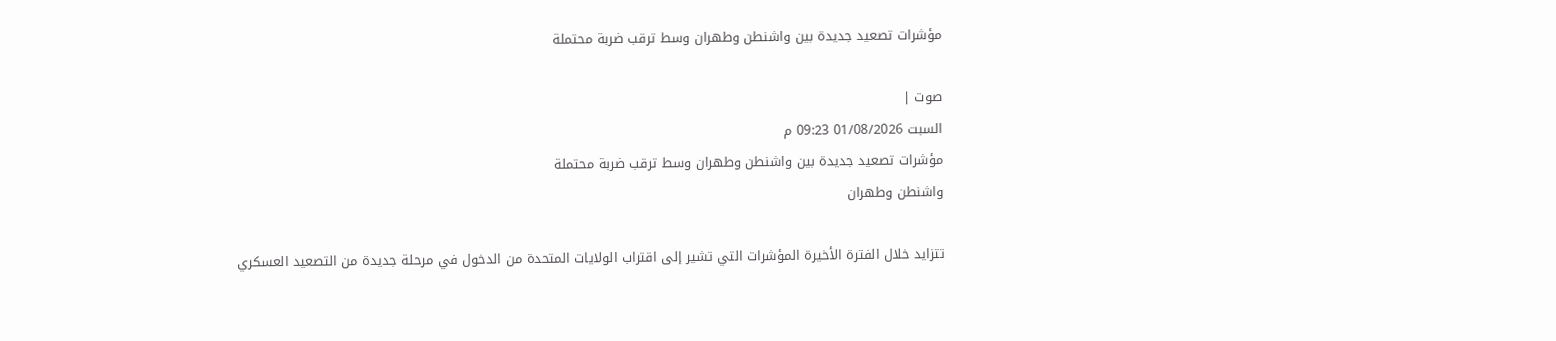مؤشرات تصعيد جديدة بين واشنطن وطهران وسط ترقب ضربة محتملة

صوت |
السبت 01/08/2026 09:23 م
مؤشرات تصعيد جديدة بين واشنطن وطهران وسط ترقب ضربة محتملة
واشنطن وطهران

تتزايد خلال الفترة الأخيرة المؤشرات التي تشير إلى اقتراب الولايات المتحدة من الدخول في مرحلة جديدة من التصعيد العسكري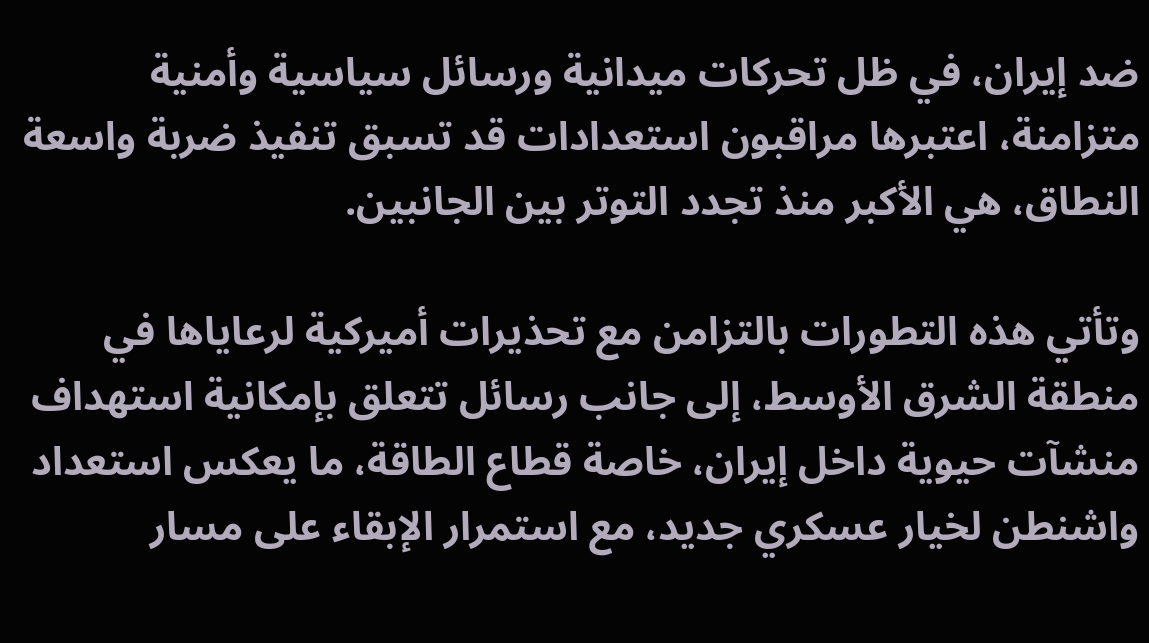ضد إيران، في ظل تحركات ميدانية ورسائل سياسية وأمنية متزامنة، اعتبرها مراقبون استعدادات قد تسبق تنفيذ ضربة واسعة النطاق، هي الأكبر منذ تجدد التوتر بين الجانبين.

وتأتي هذه التطورات بالتزامن مع تحذيرات أميركية لرعاياها في منطقة الشرق الأوسط، إلى جانب رسائل تتعلق بإمكانية استهداف منشآت حيوية داخل إيران، خاصة قطاع الطاقة، ما يعكس استعداد واشنطن لخيار عسكري جديد، مع استمرار الإبقاء على مسار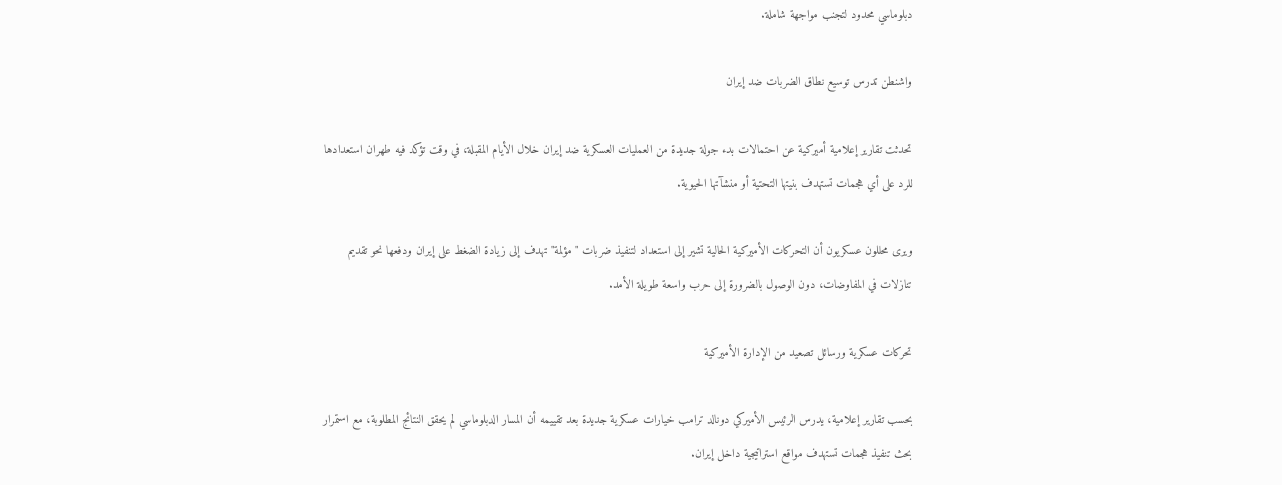دبلوماسي محدود لتجنب مواجهة شاملة.

واشنطن تدرس توسيع نطاق الضربات ضد إيران

تحدثت تقارير إعلامية أميركية عن احتمالات بدء جولة جديدة من العمليات العسكرية ضد إيران خلال الأيام المقبلة، في وقت تؤكد فيه طهران استعدادها للرد على أي هجمات تستهدف بنيتها التحتية أو منشآتها الحيوية.

ويرى محللون عسكريون أن التحركات الأميركية الحالية تشير إلى استعداد لتنفيذ ضربات "مؤلمة" تهدف إلى زيادة الضغط على إيران ودفعها نحو تقديم تنازلات في المفاوضات، دون الوصول بالضرورة إلى حرب واسعة طويلة الأمد.

تحركات عسكرية ورسائل تصعيد من الإدارة الأميركية

بحسب تقارير إعلامية، يدرس الرئيس الأميركي دونالد ترامب خيارات عسكرية جديدة بعد تقييمه أن المسار الدبلوماسي لم يحقق النتائج المطلوبة، مع استمرار بحث تنفيذ هجمات تستهدف مواقع استراتيجية داخل إيران.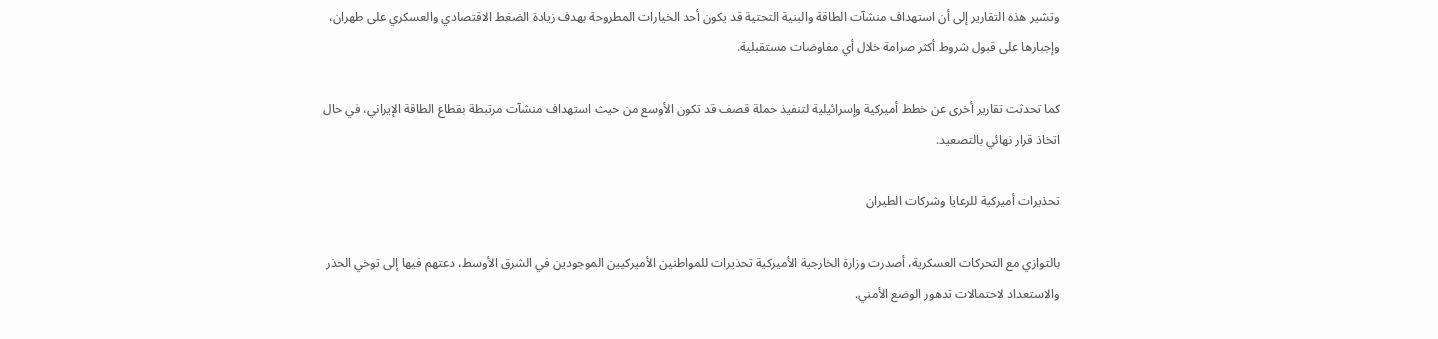وتشير هذه التقارير إلى أن استهداف منشآت الطاقة والبنية التحتية قد يكون أحد الخيارات المطروحة بهدف زيادة الضغط الاقتصادي والعسكري على طهران، وإجبارها على قبول شروط أكثر صرامة خلال أي مفاوضات مستقبلية.

كما تحدثت تقارير أخرى عن خطط أميركية وإسرائيلية لتنفيذ حملة قصف قد تكون الأوسع من حيث استهداف منشآت مرتبطة بقطاع الطاقة الإيراني، في حال اتخاذ قرار نهائي بالتصعيد.

تحذيرات أميركية للرعايا وشركات الطيران

بالتوازي مع التحركات العسكرية، أصدرت وزارة الخارجية الأميركية تحذيرات للمواطنين الأميركيين الموجودين في الشرق الأوسط، دعتهم فيها إلى توخي الحذر والاستعداد لاحتمالات تدهور الوضع الأمني.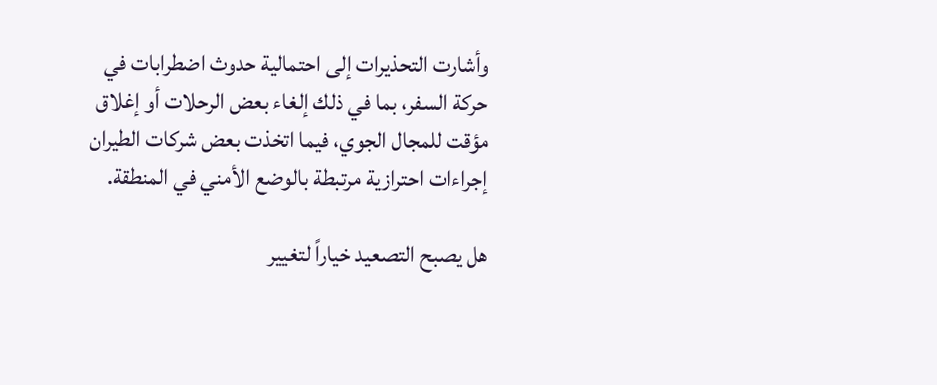وأشارت التحذيرات إلى احتمالية حدوث اضطرابات في حركة السفر، بما في ذلك إلغاء بعض الرحلات أو إغلاق مؤقت للمجال الجوي، فيما اتخذت بعض شركات الطيران إجراءات احترازية مرتبطة بالوضع الأمني في المنطقة.

هل يصبح التصعيد خياراً لتغيير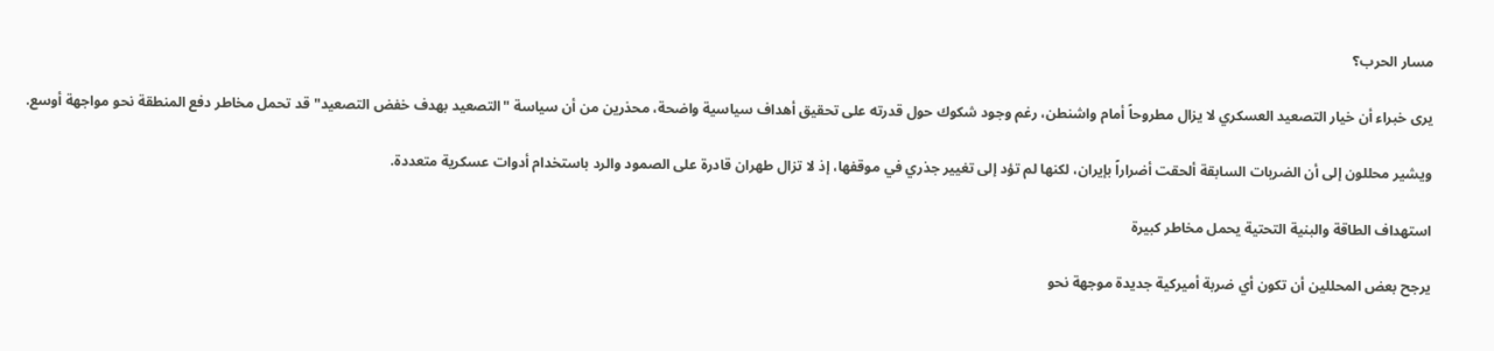مسار الحرب؟

يرى خبراء أن خيار التصعيد العسكري لا يزال مطروحاً أمام واشنطن، رغم وجود شكوك حول قدرته على تحقيق أهداف سياسية واضحة، محذرين من أن سياسة "التصعيد بهدف خفض التصعيد" قد تحمل مخاطر دفع المنطقة نحو مواجهة أوسع.

ويشير محللون إلى أن الضربات السابقة ألحقت أضراراً بإيران، لكنها لم تؤد إلى تغيير جذري في موقفها، إذ لا تزال طهران قادرة على الصمود والرد باستخدام أدوات عسكرية متعددة.

استهداف الطاقة والبنية التحتية يحمل مخاطر كبيرة

يرجح بعض المحللين أن تكون أي ضربة أميركية جديدة موجهة نحو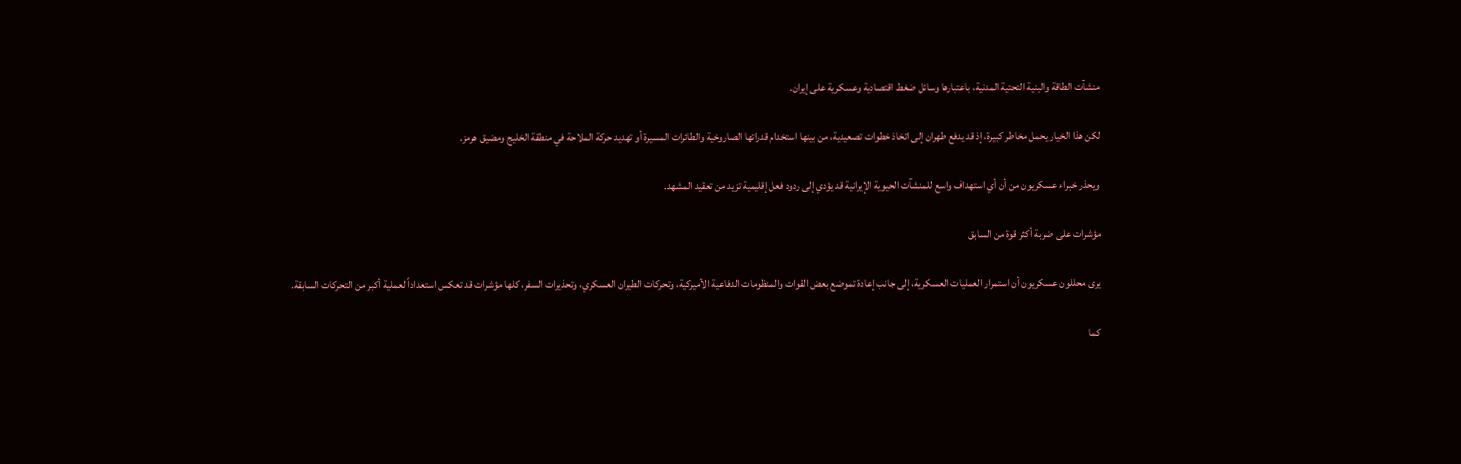منشآت الطاقة والبنية التحتية المدنية، باعتبارها وسائل ضغط اقتصادية وعسكرية على إيران.

لكن هذا الخيار يحمل مخاطر كبيرة، إذ قد يدفع طهران إلى اتخاذ خطوات تصعيدية، من بينها استخدام قدراتها الصاروخية والطائرات المسيرة أو تهديد حركة الملاحة في منطقة الخليج ومضيق هرمز.

ويحذر خبراء عسكريون من أن أي استهداف واسع للمنشآت الحيوية الإيرانية قد يؤدي إلى ردود فعل إقليمية تزيد من تعقيد المشهد.

مؤشرات على ضربة أكثر قوة من السابق

يرى محللون عسكريون أن استمرار العمليات العسكرية، إلى جانب إعادة تموضع بعض القوات والمنظومات الدفاعية الأميركية، وتحركات الطيران العسكري، وتحذيرات السفر، كلها مؤشرات قد تعكس استعداداً لعملية أكبر من التحركات السابقة.

كما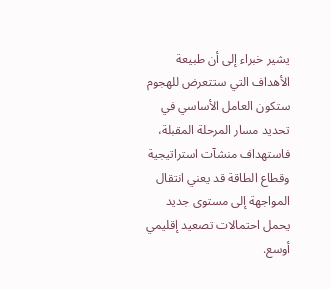يشير خبراء إلى أن طبيعة الأهداف التي ستتعرض للهجوم ستكون العامل الأساسي في تحديد مسار المرحلة المقبلة، فاستهداف منشآت استراتيجية وقطاع الطاقة قد يعني انتقال المواجهة إلى مستوى جديد يحمل احتمالات تصعيد إقليمي أوسع.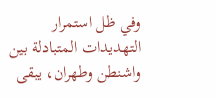وفي ظل استمرار التهديدات المتبادلة بين واشنطن وطهران، يبقى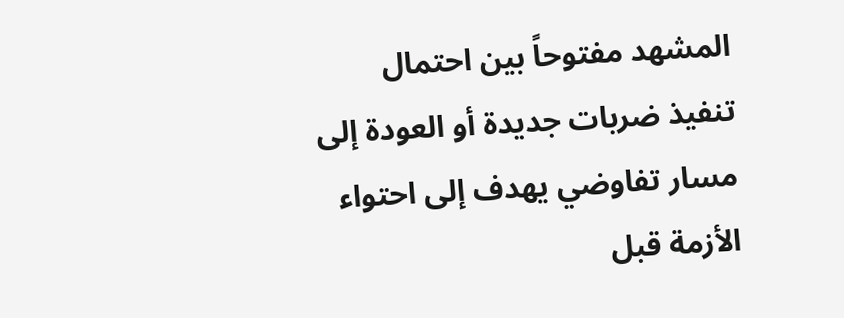المشهد مفتوحاً بين احتمال تنفيذ ضربات جديدة أو العودة إلى مسار تفاوضي يهدف إلى احتواء الأزمة قبل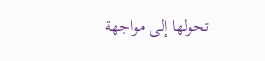تحولها إلى مواجهة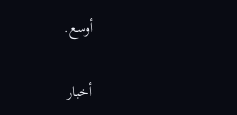أوسع.

أخبار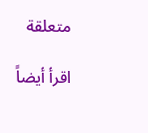متعلقة

اقرأ أيضاً